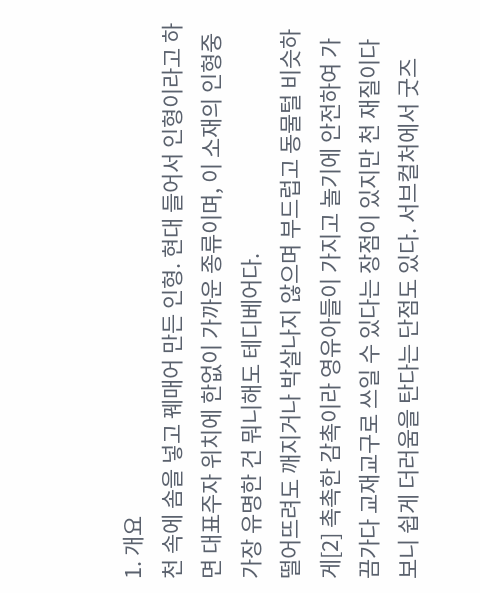1. 개요
천 속에 솜을 넣고 꿰매어 만든 인형. 현대 들어서 인형이라고 하면 대표주자 위치에 한없이 가까운 종류이며, 이 소재의 인형중 가장 유명한 건 뭐니해도 테디베어다.
떨어뜨려도 깨지거나 박살나지 않으며 부드럽고 동물털 비슷하게[2] 촉촉한 감촉이라 영유아들이 가지고 놀기에 안전하여 가끔가다 교재교구로 쓰일 수 있다는 장점이 있지만 천 재질이다보니 쉽게 더러움을 탄다는 단점도 있다. 서브컬처에서 굿즈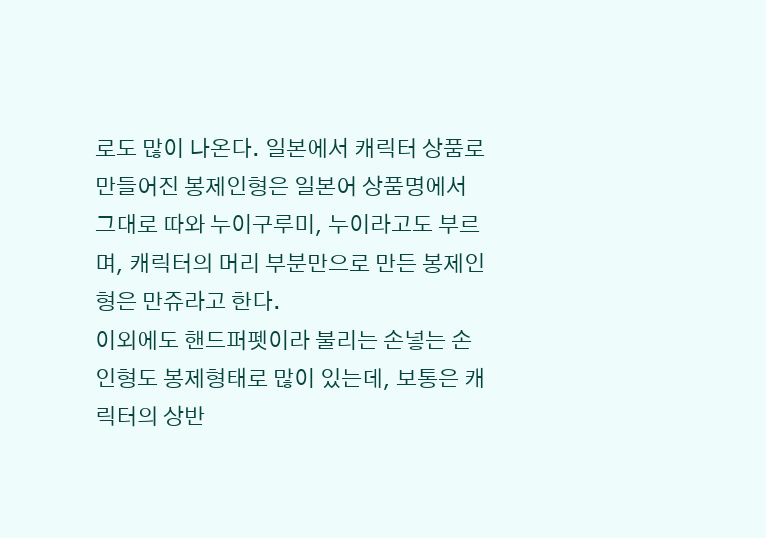로도 많이 나온다. 일본에서 캐릭터 상품로 만들어진 봉제인형은 일본어 상품명에서 그대로 따와 누이구루미, 누이라고도 부르며, 캐릭터의 머리 부분만으로 만든 봉제인형은 만쥬라고 한다.
이외에도 핸드퍼펫이라 불리는 손넣는 손인형도 봉제형태로 많이 있는데, 보통은 캐릭터의 상반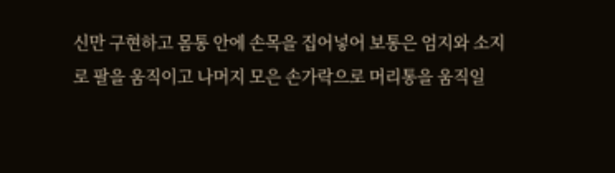신만 구현하고 몸통 안에 손목을 집어넣어 보통은 엄지와 소지로 팔을 움직이고 나머지 모은 손가락으로 머리통을 움직일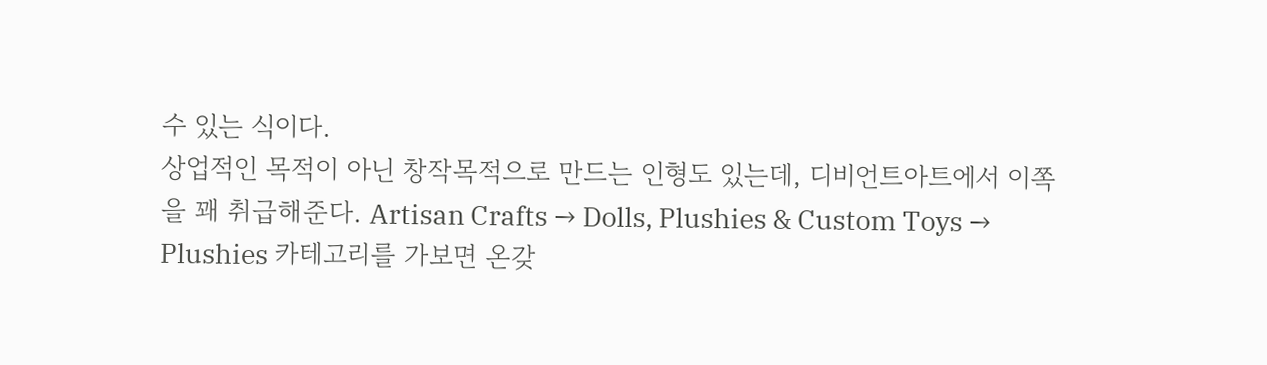수 있는 식이다.
상업적인 목적이 아닌 창작목적으로 만드는 인형도 있는데, 디비언트아트에서 이쪽을 꽤 취급해준다. Artisan Crafts → Dolls, Plushies & Custom Toys → Plushies 카테고리를 가보면 온갖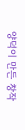양덕이 만든 창작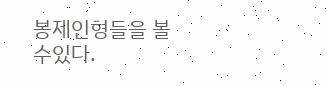봉제인형들을 볼수있다.